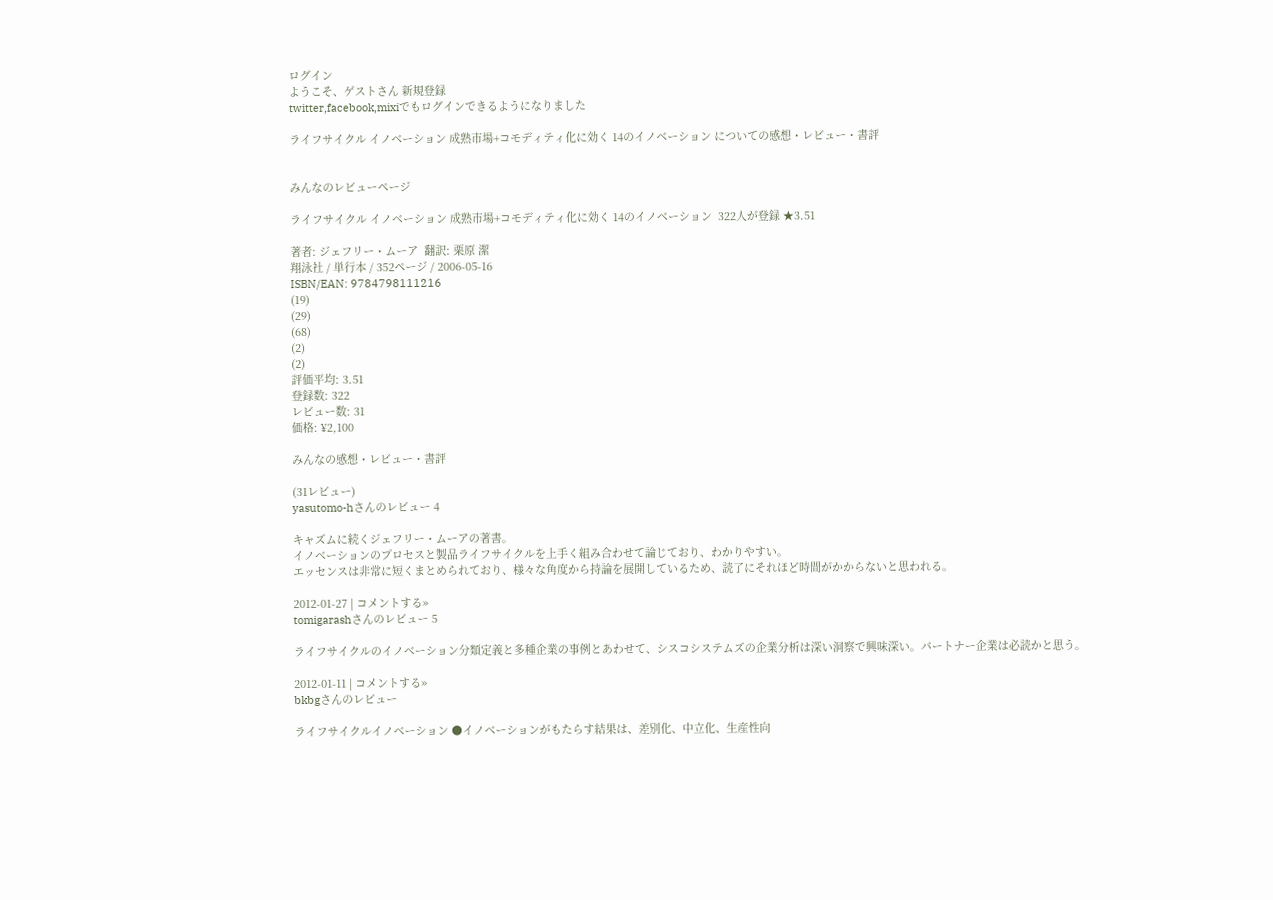ログイン
ようこそ、ゲストさん 新規登録
twitter,facebook,mixiでもログインできるようになりました

ライフサイクル イノベーション 成熟市場+コモディティ化に効く 14のイノベーション についての感想・レビュー・書評


みんなのレビューページ

ライフサイクル イノベーション 成熟市場+コモディティ化に効く 14のイノベーション  322人が登録 ★3.51

著者: ジェフリー・ムーア  翻訳: 栗原 潔
翔泳社 / 単行本 / 352ページ / 2006-05-16
ISBN/EAN: 9784798111216
(19)
(29)
(68)
(2)
(2)
評価平均: 3.51
登録数: 322
レビュー数: 31
価格: ¥2,100

みんなの感想・レビュー・書評

(31レビュー)
yasutomo-hさんのレビュー 4

キャズムに続くジェフリー・ムーアの著書。
イノベーションのプロセスと製品ライフサイクルを上手く組み合わせて論じており、わかりやすい。
エッセンスは非常に短くまとめられており、様々な角度から持論を展開しているため、読了にそれほど時間がかからないと思われる。

2012-01-27 | コメントする»
tomigarashさんのレビュー 5

ライフサイクルのイノベーション分類定義と多種企業の事例とあわせて、シスコシステムズの企業分析は深い洞察で興味深い。パートナー企業は必読かと思う。

2012-01-11 | コメントする»
bkbgさんのレビュー

ライフサイクルイノベーション ●イノベーションがもたらす結果は、差別化、中立化、生産性向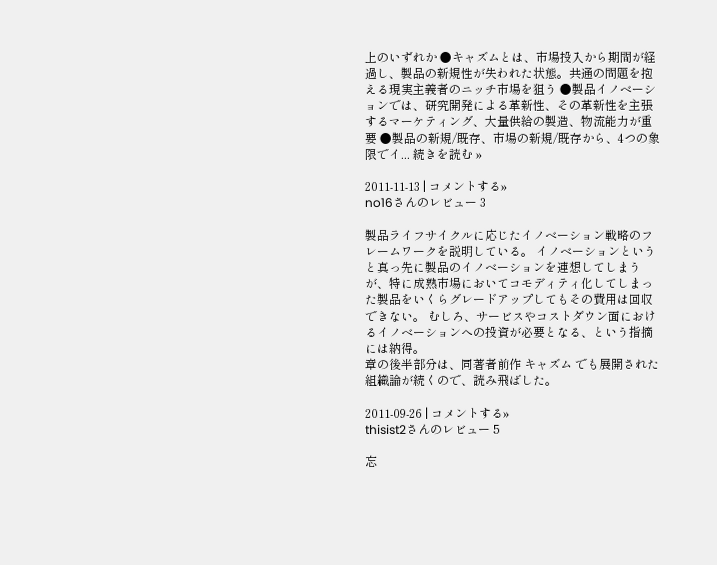上のいずれか ●キャズムとは、市場投入から期間が経過し、製品の新規性が失われた状態。共通の問題を抱える現実主義者のニッチ市場を狙う ●製品イノベーションでは、研究開発による革新性、その革新性を主張するマーケティング、大量供給の製造、物流能力が重要 ●製品の新規/既存、市場の新規/既存から、4つの象限でイ... 続きを読む »

2011-11-13 | コメントする»
no16さんのレビュー 3

製品ライフサイクルに応じたイノベーション戦略のフレームワークを説明している。 イノベーションというと真っ先に製品のイノベーションを連想してしまうが、特に成熟市場においてコモディティ化してしまった製品をいくらグレードアップしてもその費用は回収できない。 むしろ、サービスやコストダウン面におけるイノベーションへの投資が必要となる、という指摘には納得。
章の後半部分は、同著者前作 キャズム でも展開された組織論が続くので、読み飛ばした。

2011-09-26 | コメントする»
thisist2さんのレビュー 5

忘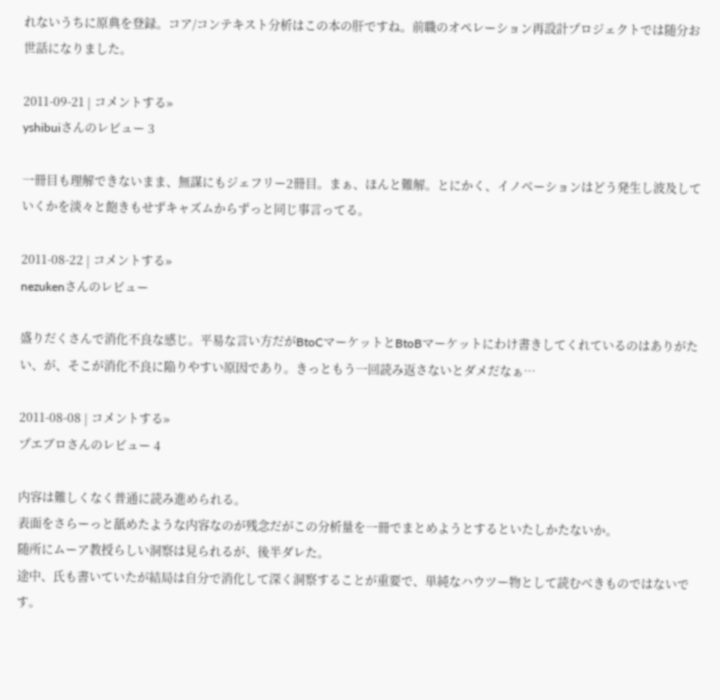れないうちに原典を登録。コア/コンテキスト分析はこの本の肝ですね。前職のオペレーション再設計プロジェクトでは随分お世話になりました。

2011-09-21 | コメントする»
yshibuiさんのレビュー 3

一冊目も理解できないまま、無謀にもジェフリー2冊目。まぁ、ほんと難解。とにかく、イノベーションはどう発生し波及していくかを淡々と飽きもせずキャズムからずっと同じ事言ってる。

2011-08-22 | コメントする»
nezukenさんのレビュー

盛りだくさんで消化不良な感じ。平易な言い方だがBtoCマーケットとBtoBマーケットにわけ書きしてくれているのはありがたい、が、そこが消化不良に陥りやすい原因であり。きっともう一回読み返さないとダメだなぁ…

2011-08-08 | コメントする»
プエブロさんのレビュー 4

内容は難しくなく普通に読み進められる。
表面をさらーっと舐めたような内容なのが残念だがこの分析量を一冊でまとめようとするといたしかたないか。
随所にムーア教授らしい洞察は見られるが、後半ダレた。
途中、氏も書いていたが結局は自分で消化して深く洞察することが重要で、単純なハウツー物として読むべきものではないです。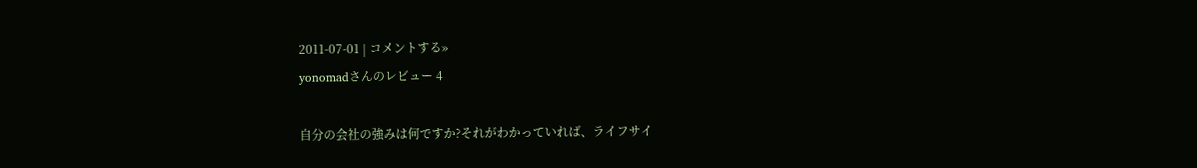2011-07-01 | コメントする»
yonomadさんのレビュー 4

自分の会社の強みは何ですか?それがわかっていれば、ライフサイ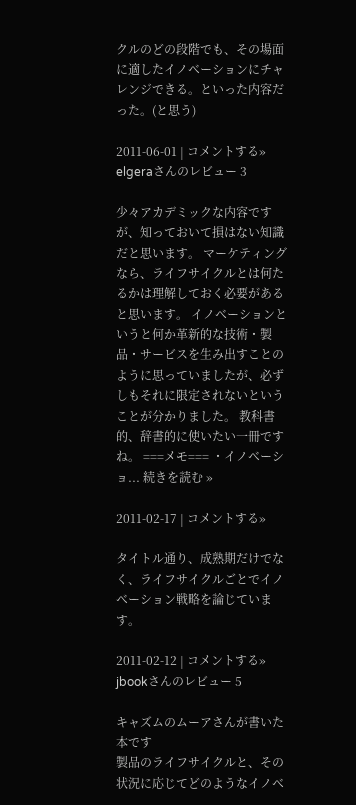クルのどの段階でも、その場面に適したイノベーションにチャレンジできる。といった内容だった。(と思う)

2011-06-01 | コメントする»
elgeraさんのレビュー 3

少々アカデミックな内容ですが、知っておいて損はない知識だと思います。 マーケティングなら、ライフサイクルとは何たるかは理解しておく必要があると思います。 イノベーションというと何か革新的な技術・製品・サービスを生み出すことのように思っていましたが、必ずしもそれに限定されないということが分かりました。 教科書的、辞書的に使いたい一冊ですね。 ===メモ=== ・イノベーショ... 続きを読む »

2011-02-17 | コメントする»

タイトル通り、成熟期だけでなく、ライフサイクルごとでイノベーション戦略を論じています。

2011-02-12 | コメントする»
jbookさんのレビュー 5

キャズムのムーアさんが書いた本です
製品のライフサイクルと、その状況に応じてどのようなイノベ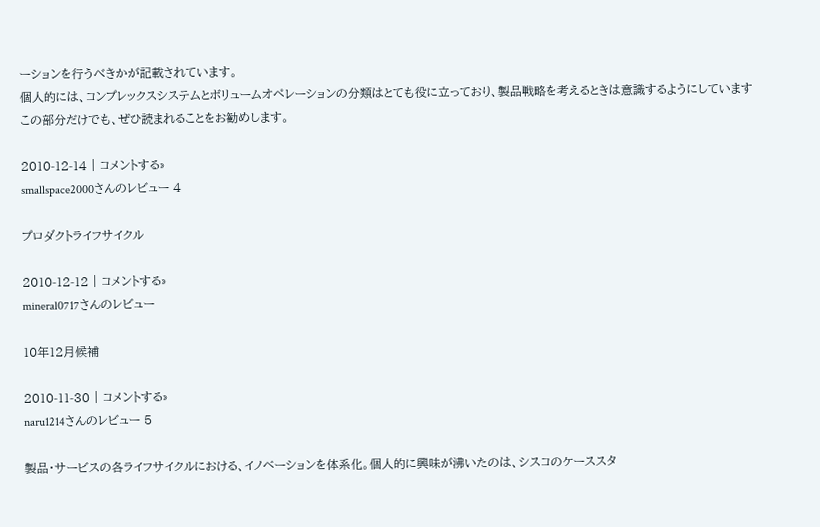ーションを行うべきかが記載されています。
個人的には、コンプレックスシステムとボリュームオペレーションの分類はとても役に立っており、製品戦略を考えるときは意識するようにしています
この部分だけでも、ぜひ読まれることをお勧めします。

2010-12-14 | コメントする»
smallspace2000さんのレビュー 4

プロダクトライフサイクル

2010-12-12 | コメントする»
mineral0717さんのレビュー

10年12月候補

2010-11-30 | コメントする»
naru1214さんのレビュー 5

製品・サービスの各ライフサイクルにおける、イノベーションを体系化。個人的に興味が沸いたのは、シスコのケーススタ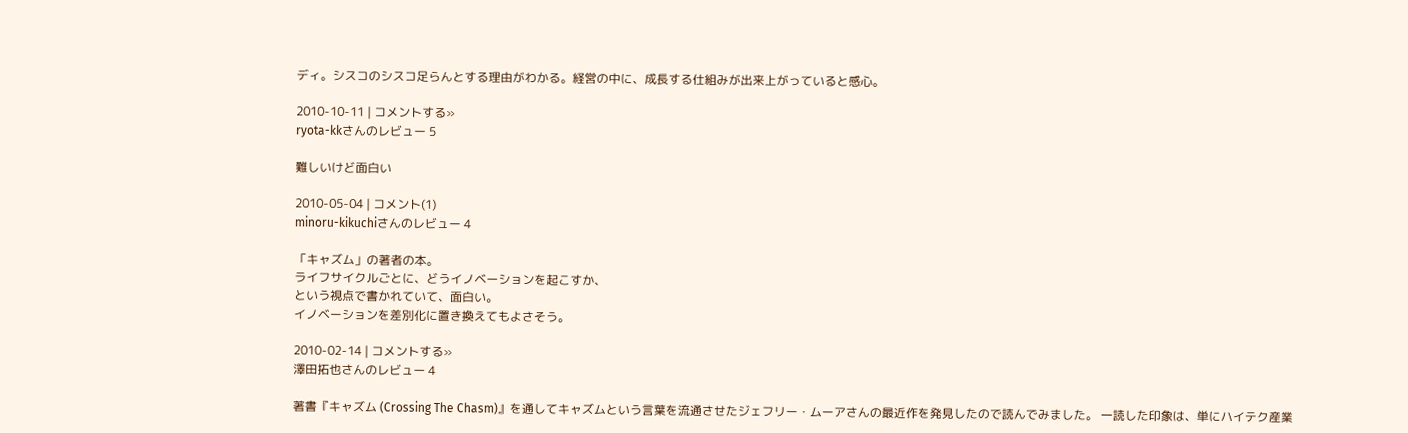ディ。シスコのシスコ足らんとする理由がわかる。経営の中に、成長する仕組みが出来上がっていると感心。

2010-10-11 | コメントする»
ryota-kkさんのレビュー 5

難しいけど面白い

2010-05-04 | コメント(1)
minoru-kikuchiさんのレビュー 4

「キャズム」の著者の本。
ライフサイクルごとに、どうイノベーションを起こすか、
という視点で書かれていて、面白い。
イノベーションを差別化に置き換えてもよさそう。

2010-02-14 | コメントする»
澤田拓也さんのレビュー 4

著書『キャズム (Crossing The Chasm)』を通してキャズムという言葉を流通させたジェフリー・ムーアさんの最近作を発見したので読んでみました。 一読した印象は、単にハイテク産業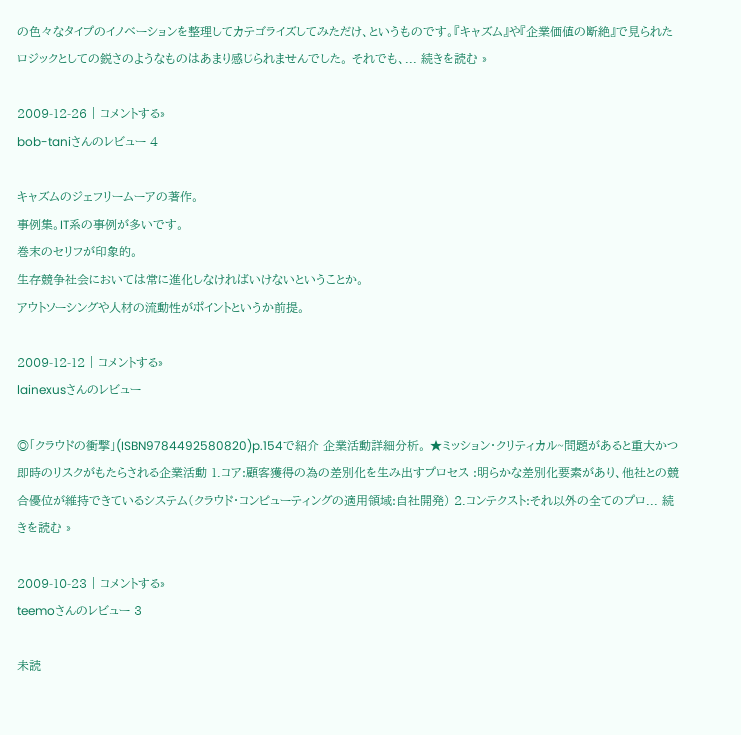の色々なタイプのイノベーションを整理してカテゴライズしてみただけ、というものです。『キャズム』や『企業価値の断絶』で見られたロジックとしての鋭さのようなものはあまり感じられませんでした。 それでも、... 続きを読む »

2009-12-26 | コメントする»
bob-taniさんのレビュー 4

キャズムのジェフリームーアの著作。
事例集。IT系の事例が多いです。
巻末のセリフが印象的。
生存競争社会においては常に進化しなければいけないということか。
アウトソーシングや人材の流動性がポイントというか前提。

2009-12-12 | コメントする»
lainexusさんのレビュー

◎「クラウドの衝撃」(ISBN9784492580820)p.154で紹介 企業活動詳細分析。 ★ミッション・クリティカル~問題があると重大かつ即時のリスクがもたらされる企業活動 1.コア:顧客獲得の為の差別化を生み出すプロセス :明らかな差別化要素があり、他社との競合優位が維持できているシステム(クラウド・コンピューティングの適用領域:自社開発) 2.コンテクスト:それ以外の全てのプロ... 続きを読む »

2009-10-23 | コメントする»
teemoさんのレビュー 3

未読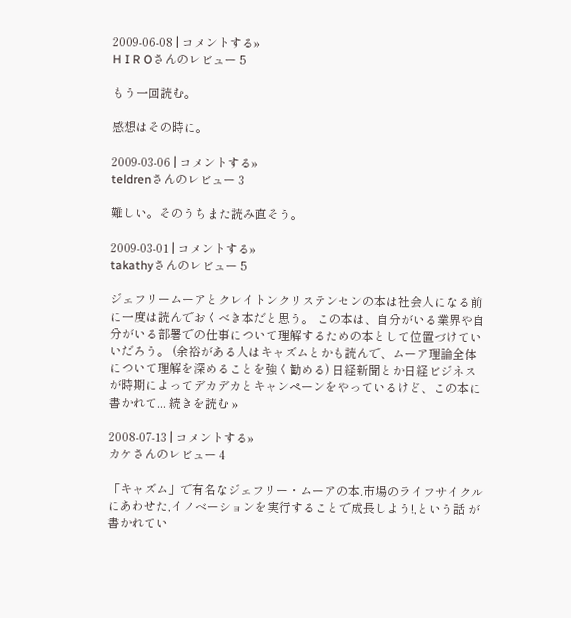2009-06-08 | コメントする»
H I R Oさんのレビュー 5

もう一回読む。

感想はその時に。

2009-03-06 | コメントする»
teldrenさんのレビュー 3

難しい。そのうちまた読み直そう。

2009-03-01 | コメントする»
takathyさんのレビュー 5

ジェフリームーアとクレイトンクリステンセンの本は社会人になる前に一度は読んでおくべき本だと思う。 この本は、自分がいる業界や自分がいる部署での仕事について理解するための本として位置づけていいだろう。 (余裕がある人はキャズムとかも読んで、ムーア理論全体について理解を深めることを強く勧める) 日経新聞とか日経ビジネスが時期によってデカデカとキャンペーンをやっているけど、この本に書かれて... 続きを読む »

2008-07-13 | コメントする»
カケさんのレビュー 4

「キャズム」で有名なジェフリー・ムーアの本.市場のライフサイクル にあわせた,イノベーションを実行することで成長しよう!,という話 が書かれてい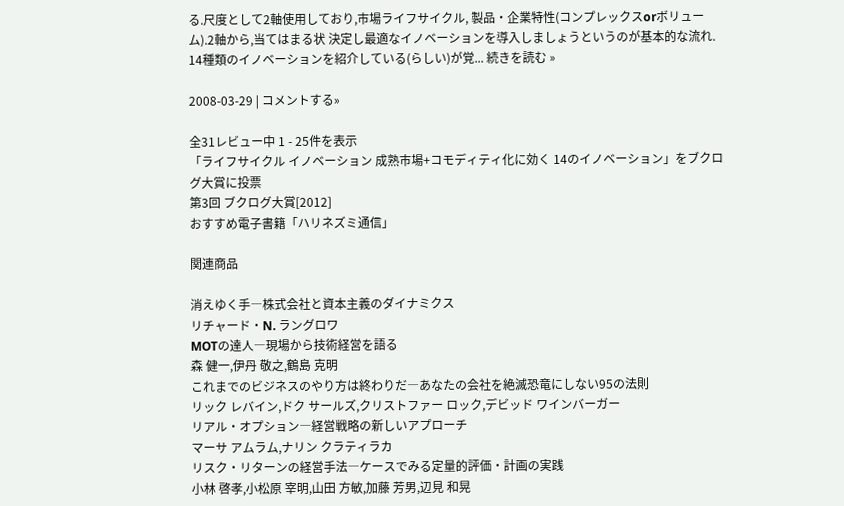る.尺度として2軸使用しており,市場ライフサイクル, 製品・企業特性(コンプレックスorボリューム).2軸から,当てはまる状 決定し最適なイノベーションを導入しましょうというのが基本的な流れ. 14種類のイノベーションを紹介している(らしい)が覚... 続きを読む »

2008-03-29 | コメントする»

全31レビュー中 1 - 25件を表示
「ライフサイクル イノベーション 成熟市場+コモディティ化に効く 14のイノベーション」をブクログ大賞に投票
第3回 ブクログ大賞[2012]
おすすめ電子書籍「ハリネズミ通信」

関連商品

消えゆく手―株式会社と資本主義のダイナミクス
リチャード・N. ラングロワ
MOTの達人―現場から技術経営を語る
森 健一,伊丹 敬之,鶴島 克明
これまでのビジネスのやり方は終わりだ―あなたの会社を絶滅恐竜にしない95の法則
リック レバイン,ドク サールズ,クリストファー ロック,デビッド ワインバーガー
リアル・オプション―経営戦略の新しいアプローチ
マーサ アムラム,ナリン クラティラカ
リスク・リターンの経営手法―ケースでみる定量的評価・計画の実践
小林 啓孝,小松原 宰明,山田 方敏,加藤 芳男,辺見 和晃